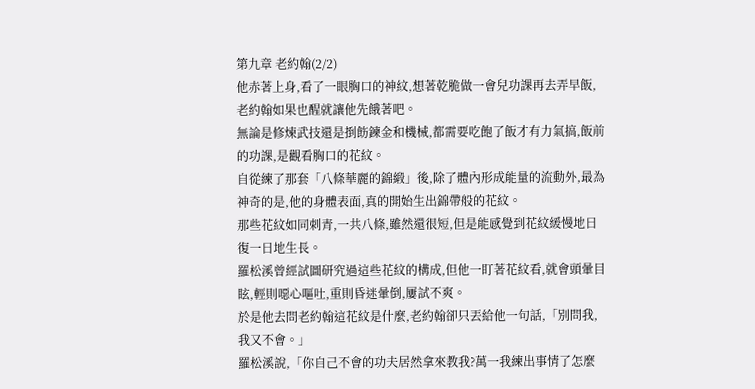第九章 老約翰(2/2)
他赤著上身,看了一眼胸口的神紋,想著乾脆做一會兒功課再去弄早飯,老約翰如果也醒就讓他先餓著吧。
無論是修煉武技還是捯飭鍊金和機械,都需要吃飽了飯才有力氣搞,飯前的功課,是觀看胸口的花紋。
自從練了那套「八條華麗的錦緞」後,除了體內形成能量的流動外,最為神奇的是,他的身體表面,真的開始生出錦帶般的花紋。
那些花紋如同刺青,一共八條,雖然還很短,但是能感覺到花紋緩慢地日復一日地生長。
羅松溪曾經試圖研究過這些花紋的構成,但他一盯著花紋看,就會頭暈目眩,輕則噁心嘔吐,重則昏迷暈倒,屢試不爽。
於是他去問老約翰這花紋是什麼,老約翰卻只丟給他一句話,「別問我,我又不會。」
羅松溪說,「你自己不會的功夫居然拿來教我?萬一我練出事情了怎麼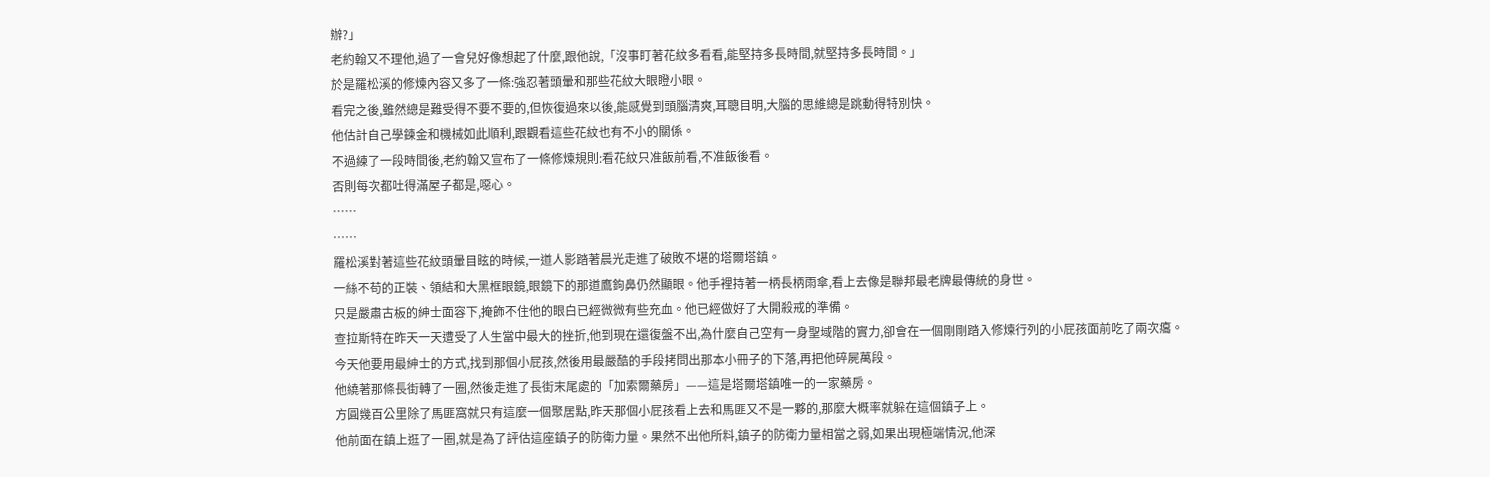辦?」
老約翰又不理他,過了一會兒好像想起了什麼,跟他說,「沒事盯著花紋多看看,能堅持多長時間,就堅持多長時間。」
於是羅松溪的修煉內容又多了一條:強忍著頭暈和那些花紋大眼瞪小眼。
看完之後,雖然總是難受得不要不要的,但恢復過來以後,能感覺到頭腦清爽,耳聰目明,大腦的思維總是跳動得特別快。
他估計自己學鍊金和機械如此順利,跟觀看這些花紋也有不小的關係。
不過練了一段時間後,老約翰又宣布了一條修煉規則:看花紋只准飯前看,不准飯後看。
否則每次都吐得滿屋子都是,噁心。
……
……
羅松溪對著這些花紋頭暈目眩的時候,一道人影踏著晨光走進了破敗不堪的塔爾塔鎮。
一絲不苟的正裝、領結和大黑框眼鏡,眼鏡下的那道鷹鉤鼻仍然顯眼。他手裡持著一柄長柄雨傘,看上去像是聯邦最老牌最傳統的身世。
只是嚴肅古板的紳士面容下,掩飾不住他的眼白已經微微有些充血。他已經做好了大開殺戒的準備。
查拉斯特在昨天一天遭受了人生當中最大的挫折,他到現在還復盤不出,為什麼自己空有一身聖域階的實力,卻會在一個剛剛踏入修煉行列的小屁孩面前吃了兩次癟。
今天他要用最紳士的方式,找到那個小屁孩,然後用最嚴酷的手段拷問出那本小冊子的下落,再把他碎屍萬段。
他繞著那條長街轉了一圈,然後走進了長街末尾處的「加索爾藥房」——這是塔爾塔鎮唯一的一家藥房。
方圓幾百公里除了馬匪窩就只有這麼一個聚居點,昨天那個小屁孩看上去和馬匪又不是一夥的,那麼大概率就躲在這個鎮子上。
他前面在鎮上逛了一圈,就是為了評估這座鎮子的防衛力量。果然不出他所料,鎮子的防衛力量相當之弱,如果出現極端情況,他深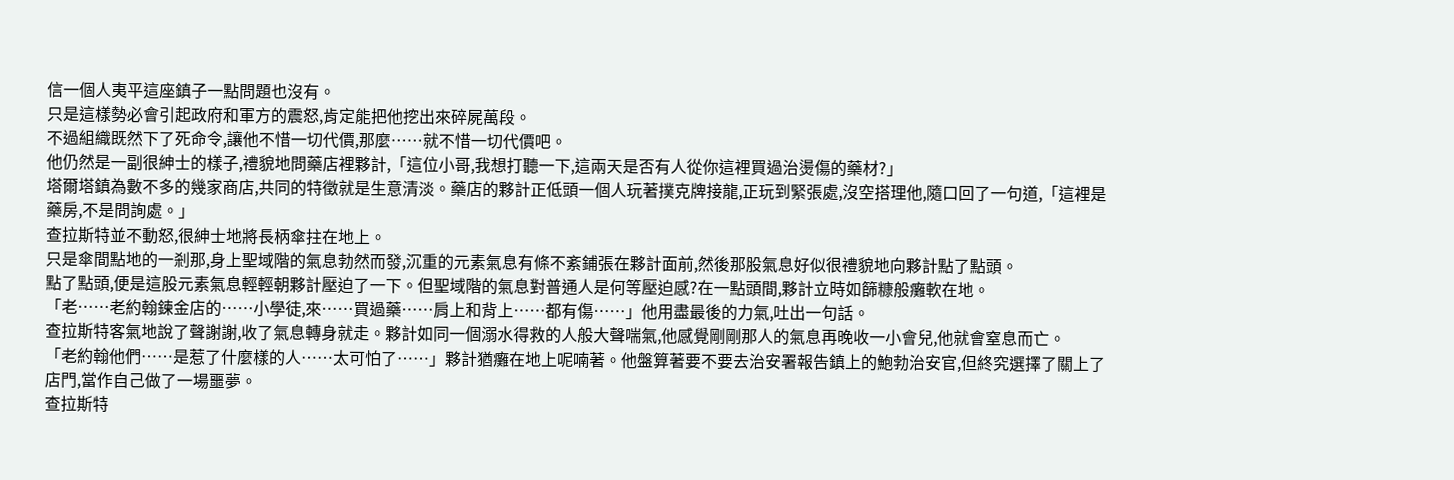信一個人夷平這座鎮子一點問題也沒有。
只是這樣勢必會引起政府和軍方的震怒,肯定能把他挖出來碎屍萬段。
不過組織既然下了死命令,讓他不惜一切代價,那麼……就不惜一切代價吧。
他仍然是一副很紳士的樣子,禮貌地問藥店裡夥計,「這位小哥,我想打聽一下,這兩天是否有人從你這裡買過治燙傷的藥材?」
塔爾塔鎮為數不多的幾家商店,共同的特徵就是生意清淡。藥店的夥計正低頭一個人玩著撲克牌接龍,正玩到緊張處,沒空搭理他,隨口回了一句道,「這裡是藥房,不是問詢處。」
查拉斯特並不動怒,很紳士地將長柄傘拄在地上。
只是傘間點地的一剎那,身上聖域階的氣息勃然而發,沉重的元素氣息有條不紊鋪張在夥計面前,然後那股氣息好似很禮貌地向夥計點了點頭。
點了點頭,便是這股元素氣息輕輕朝夥計壓迫了一下。但聖域階的氣息對普通人是何等壓迫感?在一點頭間,夥計立時如篩糠般癱軟在地。
「老……老約翰鍊金店的……小學徒,來……買過藥……肩上和背上……都有傷……」他用盡最後的力氣,吐出一句話。
查拉斯特客氣地說了聲謝謝,收了氣息轉身就走。夥計如同一個溺水得救的人般大聲喘氣,他感覺剛剛那人的氣息再晚收一小會兒,他就會窒息而亡。
「老約翰他們……是惹了什麼樣的人……太可怕了……」夥計猶癱在地上呢喃著。他盤算著要不要去治安署報告鎮上的鮑勃治安官,但終究選擇了關上了店門,當作自己做了一場噩夢。
查拉斯特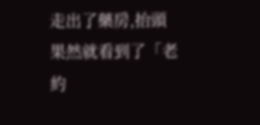走出了藥房,抬頭果然就看到了「老約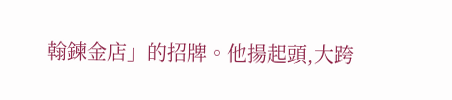翰鍊金店」的招牌。他揚起頭,大跨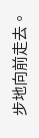步地向前走去。